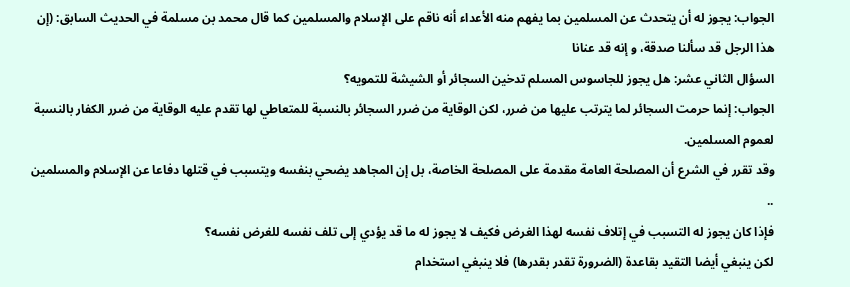الجواب: يجوز له أن يتحدث عن المسلمين بما يفهم منه الأعداء أنه ناقم على الإسلام والمسلمين كما قال محمد بن مسلمة في الحديث السابق: (إن هذا الرجل قد سألنا صدقة، و إنه قد عنانا
السؤال الثاني عشر: هل يجوز للجاسوس المسلم تدخين السجائر أو الشيشة للتمويه؟
الجواب: إنما حرمت السجائر لما يترتب عليها من ضرر، لكن الوقاية من ضرر السجائر بالنسبة للمتعاطي لها تقدم عليه الوقاية من ضرر الكفار بالنسبة لعموم المسلمين.
وقد تقرر في الشرع أن المصلحة العامة مقدمة على المصلحة الخاصة، بل إن المجاهد يضحي بنفسه ويتسبب في قتلها دفاعا عن الإسلام والمسلمين ..
فإذا كان يجوز له التسبب في إتلاف نفسه لهذا الغرض فكيف لا يجوز له ما قد يؤدي إلى تلف نفسه للغرض نفسه؟
لكن ينبغي أيضا التقيد بقاعدة (الضرورة تقدر بقدرها) فلا ينبغي استخدام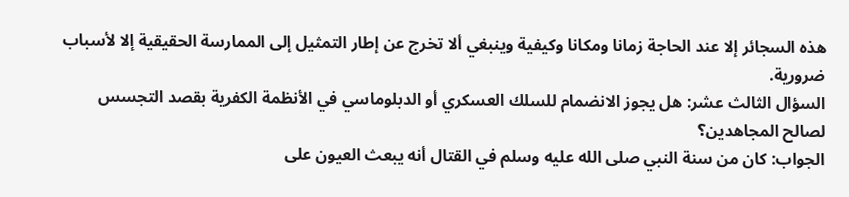هذه السجائر إلا عند الحاجة زمانا ومكانا وكيفية وينبغي ألا تخرج عن إطار التمثيل إلى الممارسة الحقيقية إلا لأسباب ضرورية.
السؤال الثالث عشر: هل يجوز الانضمام للسلك العسكري أو الدبلوماسي في الأنظمة الكفرية بقصد التجسس لصالح المجاهدين؟
الجواب: كان من سنة النبي صلى الله عليه وسلم في القتال أنه يبعث العيون على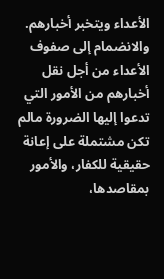الأعداء ويتخبر أخبارهم.
والانضمام إلى صفوف الأعداء من أجل نقل أخبارهم من الأمور التي تدعوا إليها الضرورة مالم تكن مشتملة على إعانة حقيقية للكفار، والأمور بمقاصدها،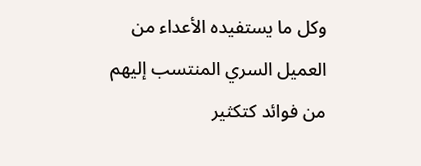وكل ما يستفيده الأعداء من العميل السري المنتسب إليهم من فوائد كتكثير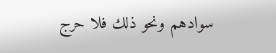سوادهم ونحو ذلك فلا حرج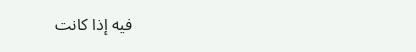فيه إذا كانت